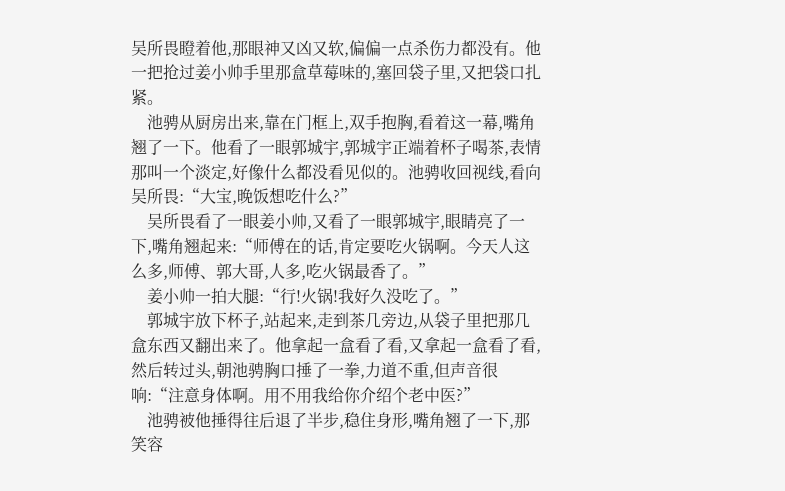吴所畏瞪着他,那眼神又凶又软,偏偏一点杀伤力都没有。他一把抢过姜小帅手里那盒草莓味的,塞回袋子里,又把袋口扎紧。
    池骋从厨房出来,靠在门框上,双手抱胸,看着这一幕,嘴角翘了一下。他看了一眼郭城宇,郭城宇正端着杯子喝茶,表情那叫一个淡定,好像什么都没看见似的。池骋收回视线,看向吴所畏:“大宝,晚饭想吃什么?”
    吴所畏看了一眼姜小帅,又看了一眼郭城宇,眼睛亮了一下,嘴角翘起来:“师傅在的话,肯定要吃火锅啊。今天人这么多,师傅、郭大哥,人多,吃火锅最香了。”
    姜小帅一拍大腿:“行!火锅!我好久没吃了。”
    郭城宇放下杯子,站起来,走到茶几旁边,从袋子里把那几盒东西又翻出来了。他拿起一盒看了看,又拿起一盒看了看,然后转过头,朝池骋胸口捶了一拳,力道不重,但声音很响:“注意身体啊。用不用我给你介绍个老中医?”
    池骋被他捶得往后退了半步,稳住身形,嘴角翘了一下,那笑容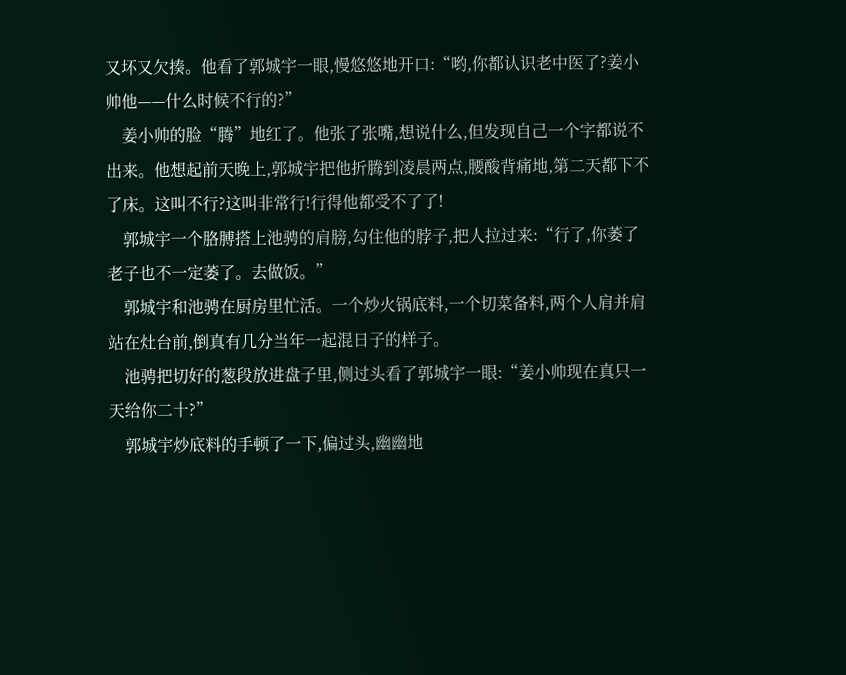又坏又欠揍。他看了郭城宇一眼,慢悠悠地开口:“哟,你都认识老中医了?姜小帅他——什么时候不行的?”
    姜小帅的脸“腾”地红了。他张了张嘴,想说什么,但发现自己一个字都说不出来。他想起前天晚上,郭城宇把他折腾到凌晨两点,腰酸背痛地,第二天都下不了床。这叫不行?这叫非常行!行得他都受不了了!
    郭城宇一个胳膊搭上池骋的肩膀,勾住他的脖子,把人拉过来:“行了,你萎了老子也不一定萎了。去做饭。”
    郭城宇和池骋在厨房里忙活。一个炒火锅底料,一个切菜备料,两个人肩并肩站在灶台前,倒真有几分当年一起混日子的样子。
    池骋把切好的葱段放进盘子里,侧过头看了郭城宇一眼:“姜小帅现在真只一天给你二十?”
    郭城宇炒底料的手顿了一下,偏过头,幽幽地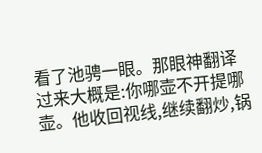看了池骋一眼。那眼神翻译过来大概是:你哪壶不开提哪壶。他收回视线,继续翻炒,锅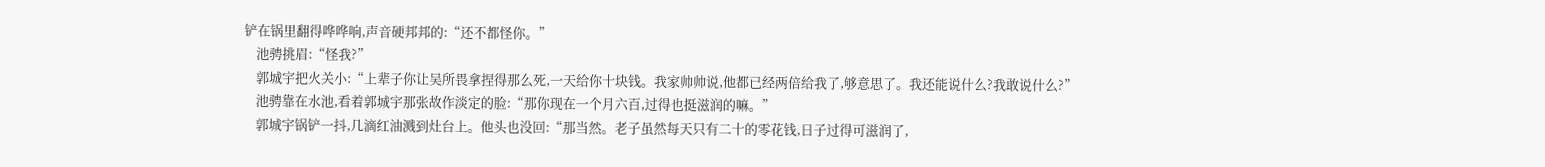铲在锅里翻得哗哗响,声音硬邦邦的:“还不都怪你。”
    池骋挑眉:“怪我?”
    郭城宇把火关小:“上辈子你让吴所畏拿捏得那么死,一天给你十块钱。我家帅帅说,他都已经两倍给我了,够意思了。我还能说什么?我敢说什么?”
    池骋靠在水池,看着郭城宇那张故作淡定的脸:“那你现在一个月六百,过得也挺滋润的嘛。”
    郭城宇锅铲一抖,几滴红油溅到灶台上。他头也没回:“那当然。老子虽然每天只有二十的零花钱,日子过得可滋润了,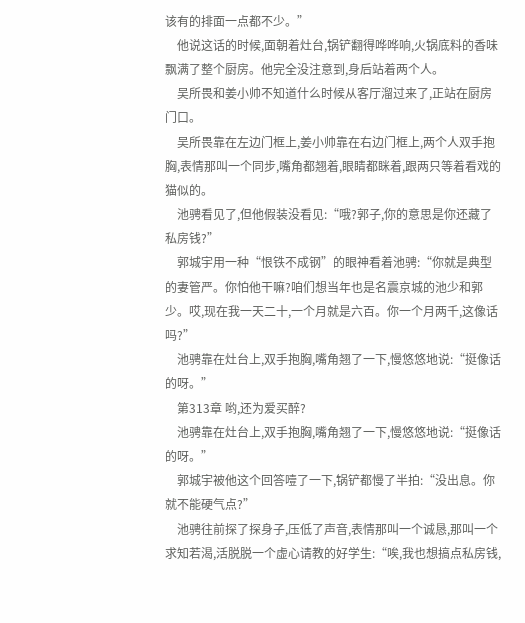该有的排面一点都不少。”
    他说这话的时候,面朝着灶台,锅铲翻得哗哗响,火锅底料的香味飘满了整个厨房。他完全没注意到,身后站着两个人。
    吴所畏和姜小帅不知道什么时候从客厅溜过来了,正站在厨房门口。
    吴所畏靠在左边门框上,姜小帅靠在右边门框上,两个人双手抱胸,表情那叫一个同步,嘴角都翘着,眼睛都眯着,跟两只等着看戏的猫似的。
    池骋看见了,但他假装没看见:“哦?郭子,你的意思是你还藏了私房钱?”
    郭城宇用一种“恨铁不成钢”的眼神看着池骋:“你就是典型的妻管严。你怕他干嘛?咱们想当年也是名震京城的池少和郭少。哎,现在我一天二十,一个月就是六百。你一个月两千,这像话吗?”
    池骋靠在灶台上,双手抱胸,嘴角翘了一下,慢悠悠地说:“挺像话的呀。”
    第313章 哟,还为爱买醉?
    池骋靠在灶台上,双手抱胸,嘴角翘了一下,慢悠悠地说:“挺像话的呀。”
    郭城宇被他这个回答噎了一下,锅铲都慢了半拍:“没出息。你就不能硬气点?”
    池骋往前探了探身子,压低了声音,表情那叫一个诚恳,那叫一个求知若渴,活脱脱一个虚心请教的好学生:“唉,我也想搞点私房钱,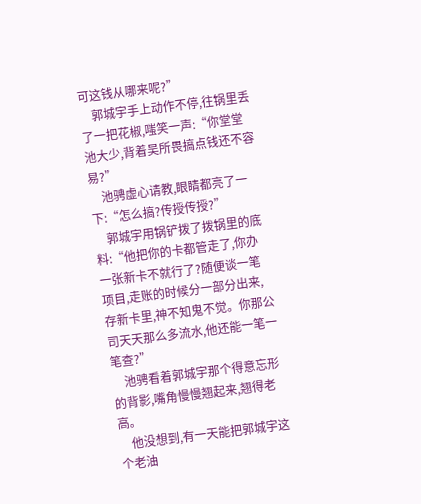可这钱从哪来呢?”
    郭城宇手上动作不停,往锅里丢了一把花椒,嗤笑一声:“你堂堂池大少,背着吴所畏搞点钱还不容易?”
    池骋虚心请教,眼睛都亮了一下:“怎么搞?传授传授?”
    郭城宇用锅铲拨了拨锅里的底料:“他把你的卡都管走了,你办一张新卡不就行了?随便谈一笔项目,走账的时候分一部分出来,存新卡里,神不知鬼不觉。你那公司天天那么多流水,他还能一笔一笔查?”
    池骋看着郭城宇那个得意忘形的背影,嘴角慢慢翘起来,翘得老高。
    他没想到,有一天能把郭城宇这个老油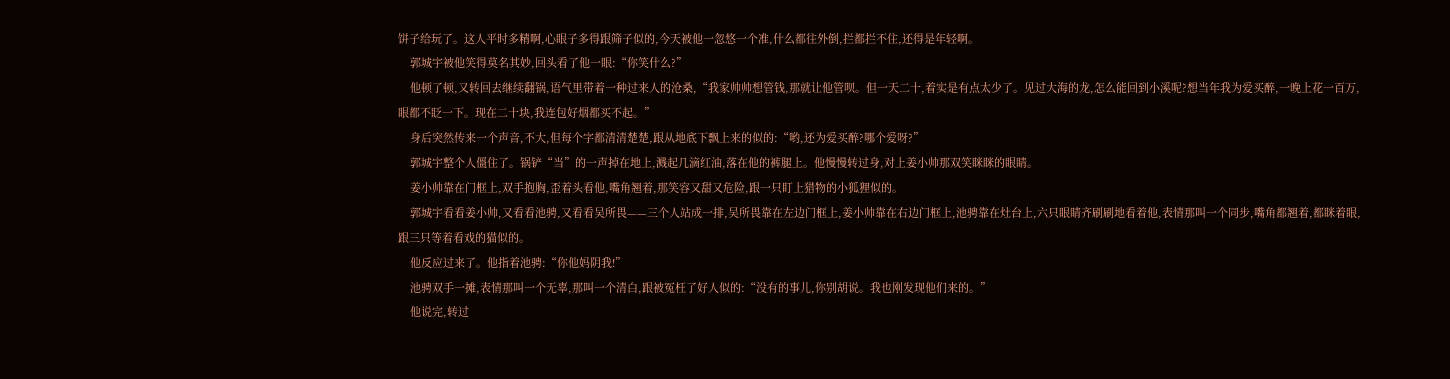饼子给玩了。这人平时多精啊,心眼子多得跟筛子似的,今天被他一忽悠一个准,什么都往外倒,拦都拦不住,还得是年轻啊。
    郭城宇被他笑得莫名其妙,回头看了他一眼:“你笑什么?”
    他顿了顿,又转回去继续翻锅,语气里带着一种过来人的沧桑,“我家帅帅想管钱,那就让他管呗。但一天二十,着实是有点太少了。见过大海的龙,怎么能回到小溪呢?想当年我为爱买醉,一晚上花一百万,眼都不眨一下。现在二十块,我连包好烟都买不起。”
    身后突然传来一个声音,不大,但每个字都清清楚楚,跟从地底下飘上来的似的:“哟,还为爱买醉?哪个爱呀?”
    郭城宇整个人僵住了。锅铲“当”的一声掉在地上,溅起几滴红油,落在他的裤腿上。他慢慢转过身,对上姜小帅那双笑眯眯的眼睛。
    姜小帅靠在门框上,双手抱胸,歪着头看他,嘴角翘着,那笑容又甜又危险,跟一只盯上猎物的小狐狸似的。
    郭城宇看看姜小帅,又看看池骋,又看看吴所畏——三个人站成一排,吴所畏靠在左边门框上,姜小帅靠在右边门框上,池骋靠在灶台上,六只眼睛齐刷刷地看着他,表情那叫一个同步,嘴角都翘着,都眯着眼,跟三只等着看戏的猫似的。
    他反应过来了。他指着池骋:“你他妈阴我!”
    池骋双手一摊,表情那叫一个无辜,那叫一个清白,跟被冤枉了好人似的:“没有的事儿,你别胡说。我也刚发现他们来的。”
    他说完,转过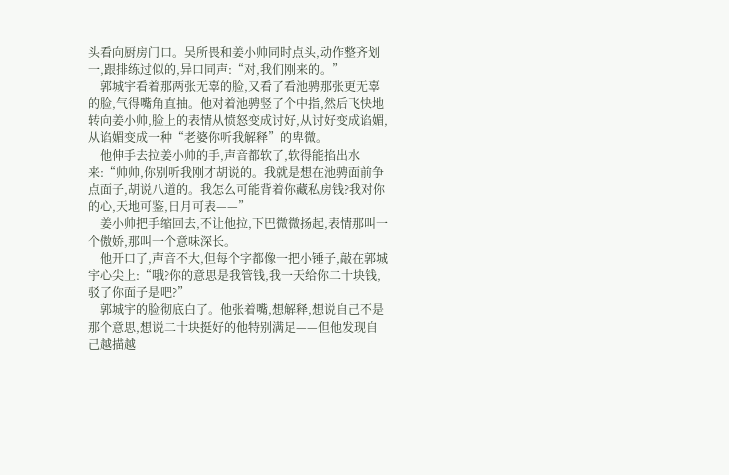头看向厨房门口。吴所畏和姜小帅同时点头,动作整齐划一,跟排练过似的,异口同声:“对,我们刚来的。”
    郭城宇看着那两张无辜的脸,又看了看池骋那张更无辜的脸,气得嘴角直抽。他对着池骋竖了个中指,然后飞快地转向姜小帅,脸上的表情从愤怒变成讨好,从讨好变成谄媚,从谄媚变成一种“老婆你听我解释”的卑微。
    他伸手去拉姜小帅的手,声音都软了,软得能掐出水来:“帅帅,你别听我刚才胡说的。我就是想在池骋面前争点面子,胡说八道的。我怎么可能背着你藏私房钱?我对你的心,天地可鉴,日月可表——”
    姜小帅把手缩回去,不让他拉,下巴微微扬起,表情那叫一个傲娇,那叫一个意味深长。
    他开口了,声音不大,但每个字都像一把小锤子,敲在郭城宇心尖上:“哦?你的意思是我管钱,我一天给你二十块钱,驳了你面子是吧?”
    郭城宇的脸彻底白了。他张着嘴,想解释,想说自己不是那个意思,想说二十块挺好的他特别满足——但他发现自己越描越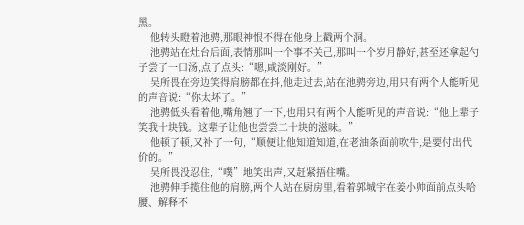黑。
    他转头瞪着池骋,那眼神恨不得在他身上戳两个洞。
    池骋站在灶台后面,表情那叫一个事不关己,那叫一个岁月静好,甚至还拿起勺子尝了一口汤,点了点头:“嗯,咸淡刚好。”
    吴所畏在旁边笑得肩膀都在抖,他走过去,站在池骋旁边,用只有两个人能听见的声音说:“你太坏了。”
    池骋低头看着他,嘴角翘了一下,也用只有两个人能听见的声音说:“他上辈子笑我十块钱。这辈子让他也尝尝二十块的滋味。”
    他顿了顿,又补了一句,“顺便让他知道知道,在老油条面前吹牛,是要付出代价的。”
    吴所畏没忍住,“噗”地笑出声,又赶紧捂住嘴。
    池骋伸手揽住他的肩膀,两个人站在厨房里,看着郭城宇在姜小帅面前点头哈腰、解释不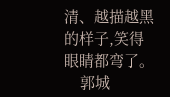清、越描越黑的样子,笑得眼睛都弯了。
    郭城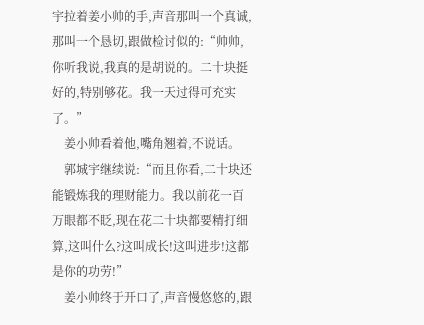宇拉着姜小帅的手,声音那叫一个真诚,那叫一个恳切,跟做检讨似的:“帅帅,你听我说,我真的是胡说的。二十块挺好的,特别够花。我一天过得可充实了。”
    姜小帅看着他,嘴角翘着,不说话。
    郭城宇继续说:“而且你看,二十块还能锻炼我的理财能力。我以前花一百万眼都不眨,现在花二十块都要精打细算,这叫什么?这叫成长!这叫进步!这都是你的功劳!”
    姜小帅终于开口了,声音慢悠悠的,跟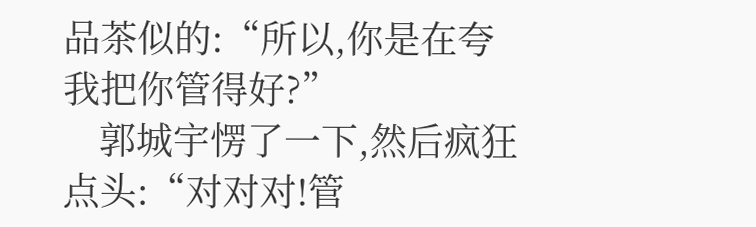品茶似的:“所以,你是在夸我把你管得好?”
    郭城宇愣了一下,然后疯狂点头:“对对对!管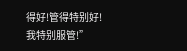得好!管得特别好!我特别服管!”